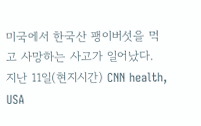미국에서 한국산 팽이버섯을 먹고 사망하는 사고가 일어났다.
지난 11일(현지시간) CNN health, USA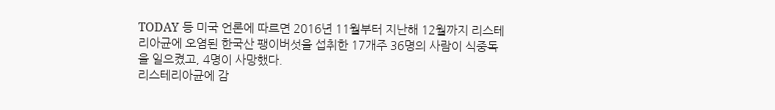TODAY 등 미국 언론에 따르면 2016년 11월부터 지난해 12월까지 리스테리아균에 오염된 한국산 팽이버섯을 섭취한 17개주 36명의 사람이 식중독을 일으켰고, 4명이 사망했다.
리스테리아균에 감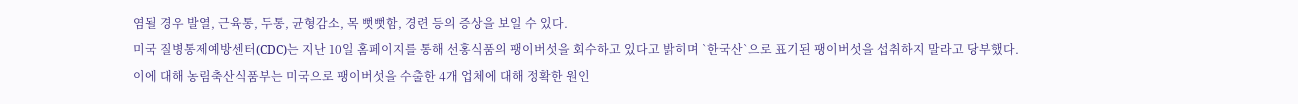염될 경우 발열, 근육통, 두통, 균형감소, 목 뻣뻣함, 경련 등의 증상을 보일 수 있다.
미국 질병통제예방센터(CDC)는 지난 10일 홈페이지를 통해 선홍식품의 팽이버섯을 회수하고 있다고 밝히며 `한국산`으로 표기된 팽이버섯을 섭취하지 말라고 당부했다.
이에 대해 농림축산식품부는 미국으로 팽이버섯을 수출한 4개 업체에 대해 정확한 원인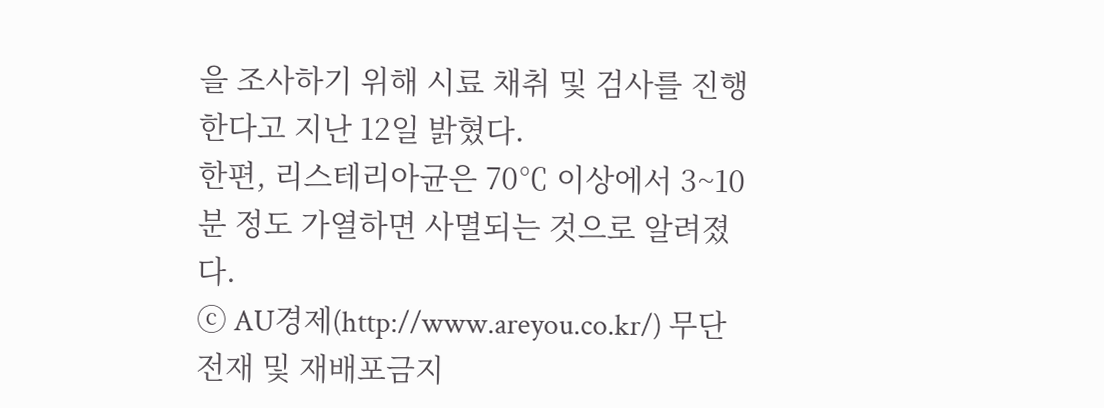을 조사하기 위해 시료 채취 및 검사를 진행한다고 지난 12일 밝혔다.
한편, 리스테리아균은 70℃ 이상에서 3~10분 정도 가열하면 사멸되는 것으로 알려졌다.
ⓒ AU경제(http://www.areyou.co.kr/) 무단전재 및 재배포금지